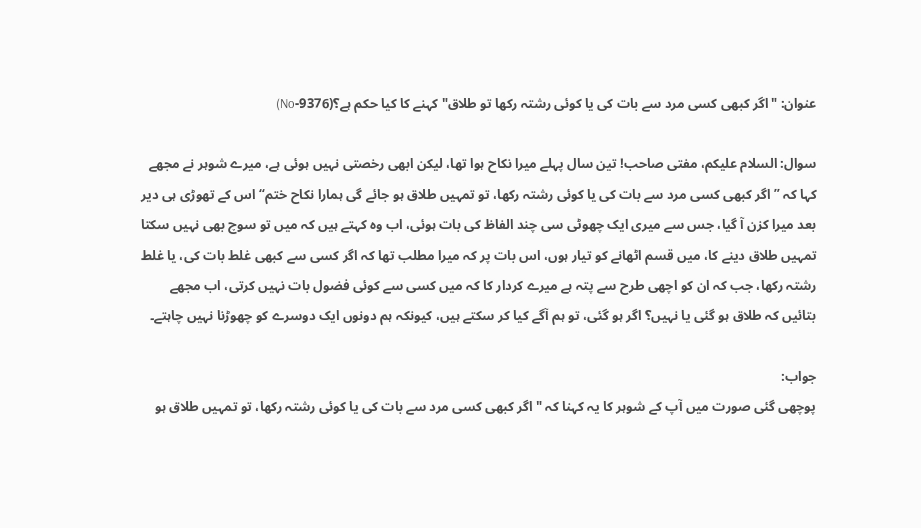عنوان: "اگر کبھی کسی مرد سے بات کی یا کوئی رشتہ رکھا تو طلاق" کہنے کا کیا حکم ہے؟(9376-No)

سوال: السلام علیکم، مفتی صاحب! تین سال پہلے میرا نکاح ہوا تھا، لیکن ابھی رخصتی نہیں ہوئی ہے، میرے شوہر نے مجھے کہا کہ ”اگر کبھی کسی مرد سے بات کی یا کوئی رشتہ رکھا، تو تمہیں طلاق ہو جائے گی ہمارا نکاح ختم“ اس کے تھوڑی ہی دیر بعد میرا کزن آ گیا، جس سے میری ایک چھوٹی سی چند الفاظ کی بات ہوئی، اب وہ کہتے ہیں کہ میں تو سوچ بھی نہیں سکتا تمہیں طلاق دینے کا، میں قسم اٹھانے کو تیار ہوں، اس بات پر کہ میرا مطلب تھا کہ اگر کسی سے کبھی غلط بات کی، یا غلط رشتہ رکھا، جب کہ ان کو اچھی طرح سے پتہ ہے میرے کردار کا کہ میں کسی سے کوئی فضول بات نہیں کرتی، اب مجھے بتائیں کہ طلاق ہو گئی یا نہیں؟ اگر ہو گئی، تو ہم آگے کیا کر سکتے ہیں، کیونکہ ہم دونوں ایک دوسرے کو چھوڑنا نہیں چاہتے۔

جواب:
پوچھی گئی صورت میں آپ کے شوہر کا یہ کہنا کہ "اگر کبھی کسی مرد سے بات کی یا کوئی رشتہ رکھا، تو تمہیں طلاق ہو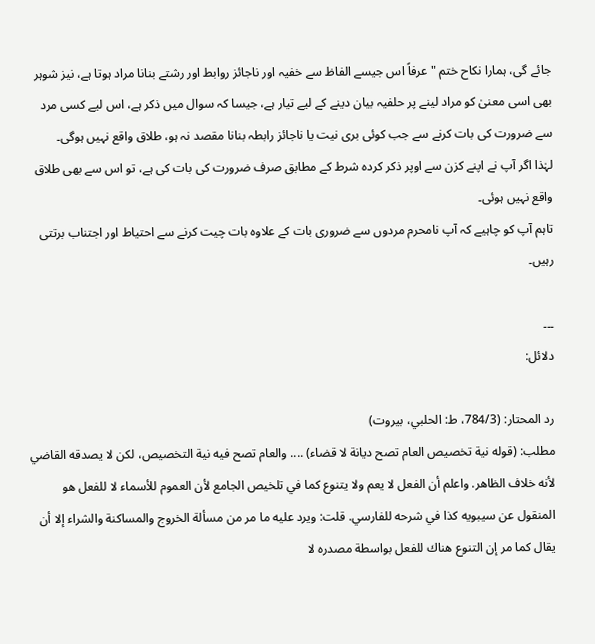جائے گی، ہمارا نکاح ختم " عرفاً اس جیسے الفاظ سے خفیہ اور ناجائز روابط اور رشتے بنانا مراد ہوتا ہے، نیز شوہر بھی اسی معنیٰ کو مراد لینے پر حلفیہ بیان دینے کے لیے تیار ہے، جیسا کہ سوال میں ذکر ہے، اس لیے کسی مرد سے ضرورت کی بات کرنے سے جب كوئی بری نیت یا ناجائز رابطہ بنانا مقصد نہ ہو، طلاق واقع نہیں ہوگی۔
لہٰذا اگر آپ نے اپنے کزن سے اوپر ذکر کردہ شرط کے مطابق صرف ضرورت کی بات کی ہے، تو اس سے بھی طلاق واقع نہیں ہوئی۔
تاہم آپ کو چاہیے کہ آپ نامحرم مردوں سے ضروری بات کے علاوہ بات چیت کرنے سے احتیاط اور اجتناب برتتی رہیں۔

۔۔۔
دلائل:

رد المحتار: (784/3، ط: الحلبي، بيروت)
مطلب: (قوله نية تخصيص العام تصح ديانة لا قضاء) .... والعام تصح فيه نية التخصيص، لكن لا يصدقه القاضي لأنه خلاف الظاهر. واعلم أن الفعل لا يعم ولا يتنوع كما في تلخيص الجامع لأن العموم للأسماء لا للفعل هو المنقول عن سيبويه كذا في شرحه للفارسي. قلت: ويرد عليه ما مر من مسألة الخروج والمساكنة والشراء إلا أن يقال كما مر إن التنوع هناك للفعل بواسطة مصدره لا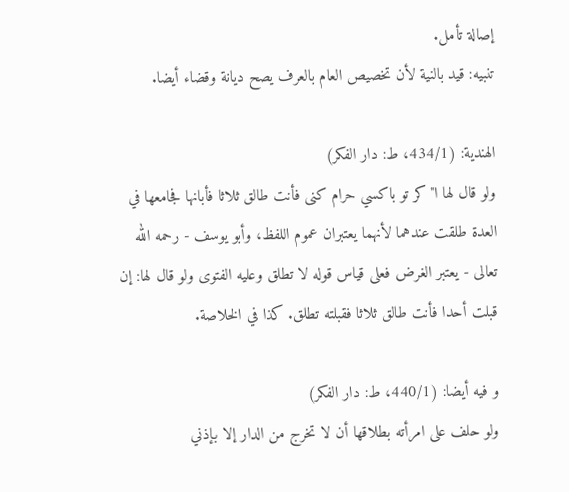إصالة تأمل.
تنبيه: قيد بالنية لأن تخصيص العام بالعرف يصح ديانة وقضاء أيضا.

الهندية: (434/1، ط: دار الفكر)
ولو قال لها ا"كر تو باكسي حرام كنى فأنت طالق ثلاثا فأبانها فجامعها في العدة طلقت عندهما لأنهما يعتبران عموم اللفظ، وأبو ‌يوسف - رحمه الله تعالى - يعتبر ‌الغرض فعلى قياس قوله لا تطلق وعليه الفتوى ولو قال لها: إن قبلت أحدا فأنت طالق ثلاثا فقبلته تطلق. كذا في الخلاصة.

و فیه أيضا: (440/1، ط: دار الفکر)
ولو ‌حلف على امرأته بطلاقها أن لا تخرج من الدار إلا بإذني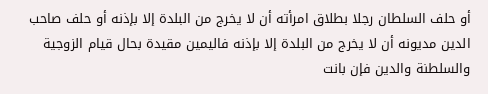أو ‌حلف ‌السلطان ‌رجلا بطلاق امرأته أن لا يخرج من البلدة إلا بإذنه أو ‌حلف صاحب الدين مديونه أن لا يخرج من البلدة إلا بإذنه فاليمين مقيدة بحال قيام الزوجية والسلطنة والدين فإن بانت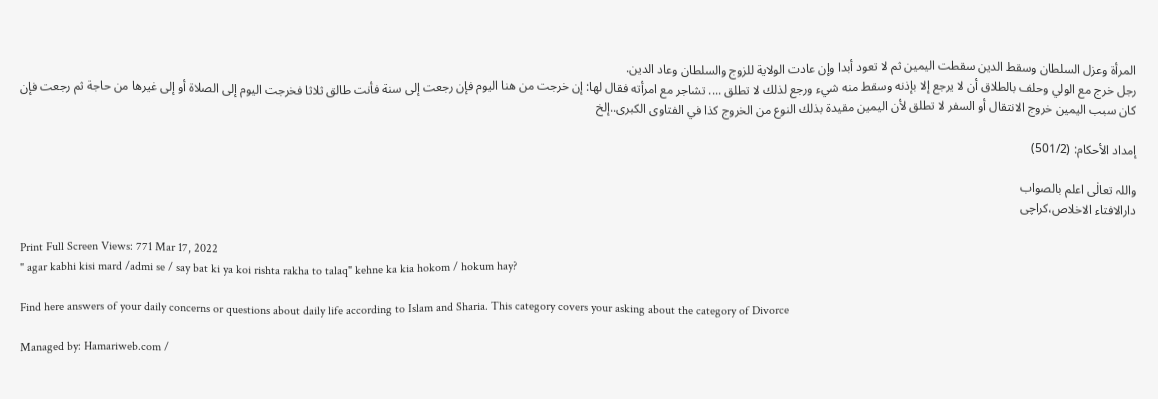المرأة وعزل ‌السلطان وسقط الدين سقطت اليمين ثم لا تعود أبدا وإن عادت الولاية للزوج والسلطان وعاد الدين.
رجل ‌خرج مع الولي وحلف ‌بالطلاق أن لا يرجع إلا بإذنه وسقط منه شيء ورجع لذلك لا تطلق .... تشاجر مع امرأته فقال لها: إن خرجت من هنا اليوم فإن رجعت إلى سنة فأنت طالق ثلاثا فخرجت اليوم إلى الصلاة أو إلى غيرها من حاجة ثم رجعت فإن كان سبب اليمين خروج الانتقال أو السفر لا تطلق لأن اليمين مقيدة بذلك النوع من الخروج كذا في الفتاوى الكبرى..إلخ

إمداد الأحكام: (501/2)

واللہ تعالٰی اعلم بالصواب
دارالافتاء الاخلاص،کراچی

Print Full Screen Views: 771 Mar 17, 2022
" agar kabhi kisi mard /admi se / say bat ki ya koi rishta rakha to talaq" kehne ka kia hokom / hokum hay?

Find here answers of your daily concerns or questions about daily life according to Islam and Sharia. This category covers your asking about the category of Divorce

Managed by: Hamariweb.com /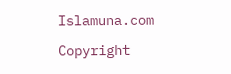Islamuna.com

Copyright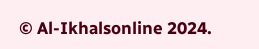© Al-Ikhalsonline 2024.